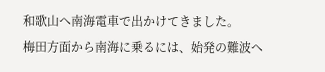和歌山へ南海電車で出かけてきました。
梅田方面から南海に乗るには、始発の難波へ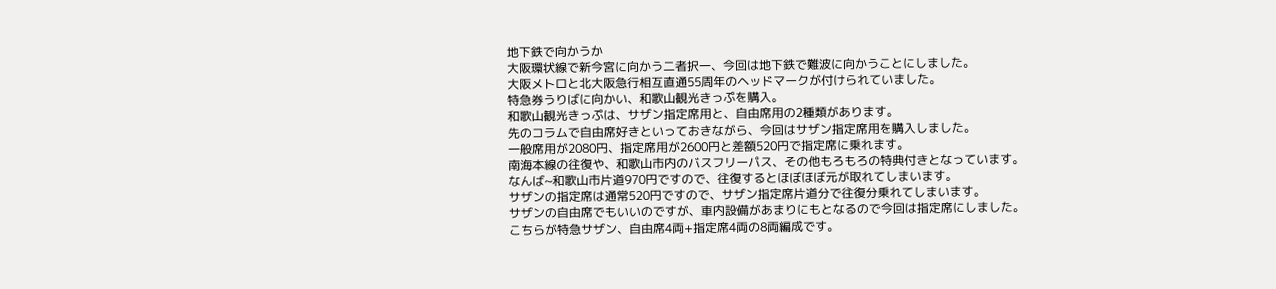地下鉄で向かうか
大阪環状線で新今宮に向かう二者択一、今回は地下鉄で難波に向かうことにしました。
大阪メトロと北大阪急行相互直通55周年のヘッドマークが付けられていました。
特急券うりばに向かい、和歌山観光きっぷを購入。
和歌山観光きっぷは、サザン指定席用と、自由席用の2種類があります。
先のコラムで自由席好きといっておきながら、今回はサザン指定席用を購入しました。
一般席用が2080円、指定席用が2600円と差額520円で指定席に乗れます。
南海本線の往復や、和歌山市内のバスフリーパス、その他もろもろの特典付きとなっています。
なんば~和歌山市片道970円ですので、往復するとほぼほぼ元が取れてしまいます。
サザンの指定席は通常520円ですので、サザン指定席片道分で往復分乗れてしまいます。
サザンの自由席でもいいのですが、車内設備があまりにもとなるので今回は指定席にしました。
こちらが特急サザン、自由席4両+指定席4両の8両編成です。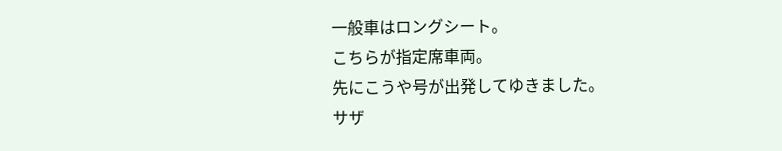一般車はロングシート。
こちらが指定席車両。
先にこうや号が出発してゆきました。
サザ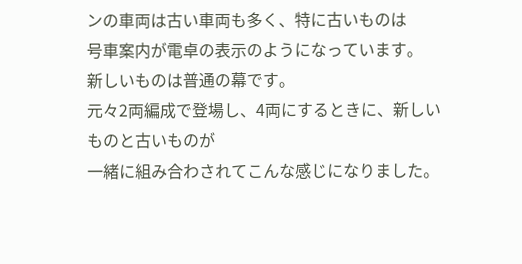ンの車両は古い車両も多く、特に古いものは
号車案内が電卓の表示のようになっています。
新しいものは普通の幕です。
元々2両編成で登場し、4両にするときに、新しいものと古いものが
一緒に組み合わされてこんな感じになりました。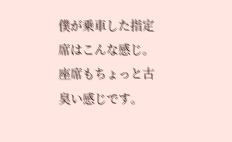僕が乗車した指定席はこんな感じ。
座席もちょっと古臭い感じです。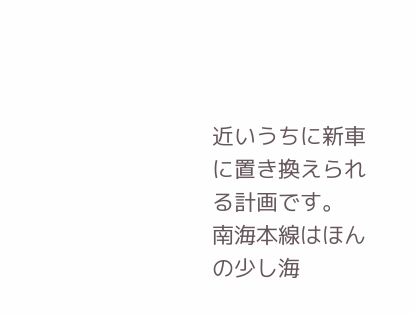近いうちに新車に置き換えられる計画です。
南海本線はほんの少し海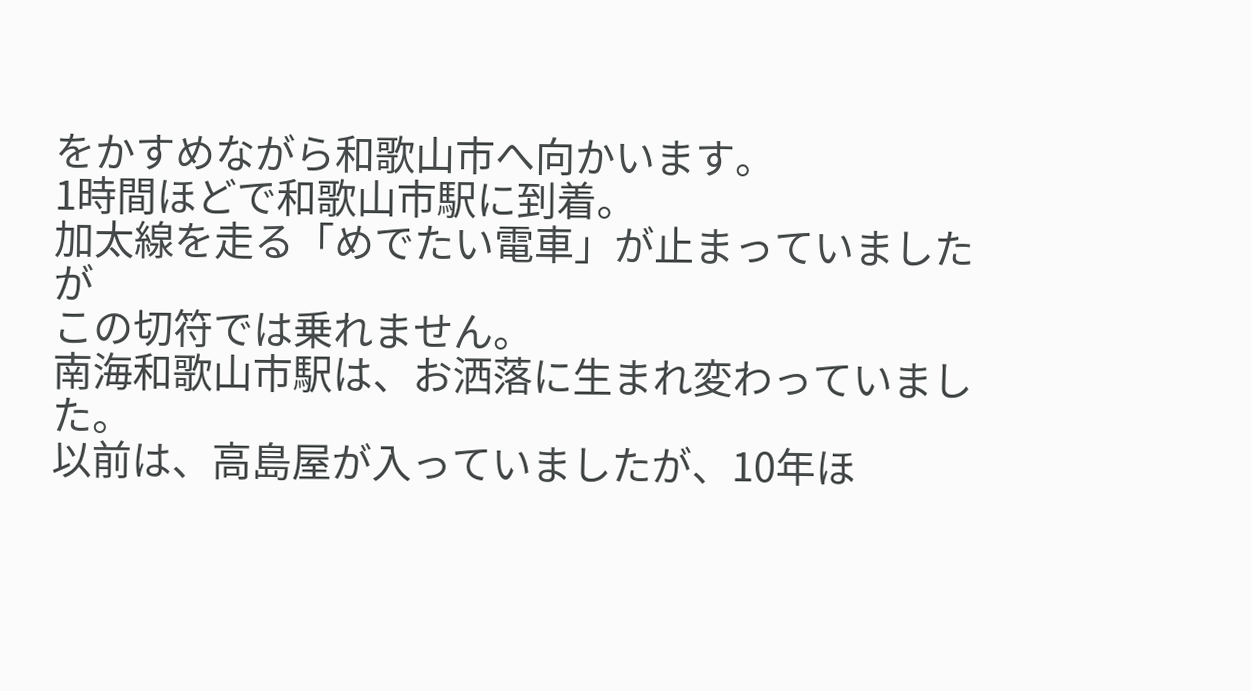をかすめながら和歌山市へ向かいます。
1時間ほどで和歌山市駅に到着。
加太線を走る「めでたい電車」が止まっていましたが
この切符では乗れません。
南海和歌山市駅は、お洒落に生まれ変わっていました。
以前は、高島屋が入っていましたが、10年ほ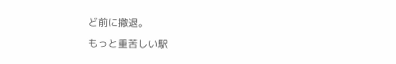ど前に撤退。
もっと重苦しい駅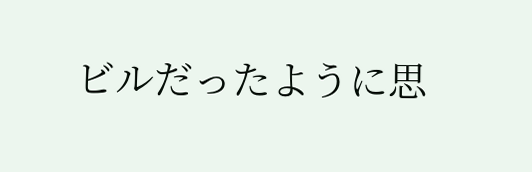ビルだったように思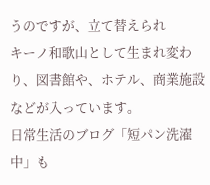うのですが、立て替えられ
キーノ和歌山として生まれ変わり、図書館や、ホテル、商業施設などが入っています。
日常生活のブログ「短パン洗濯中」も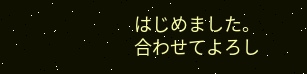はじめました。
合わせてよろし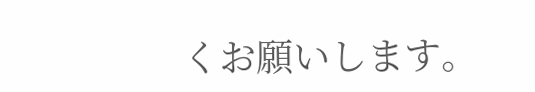くお願いします。